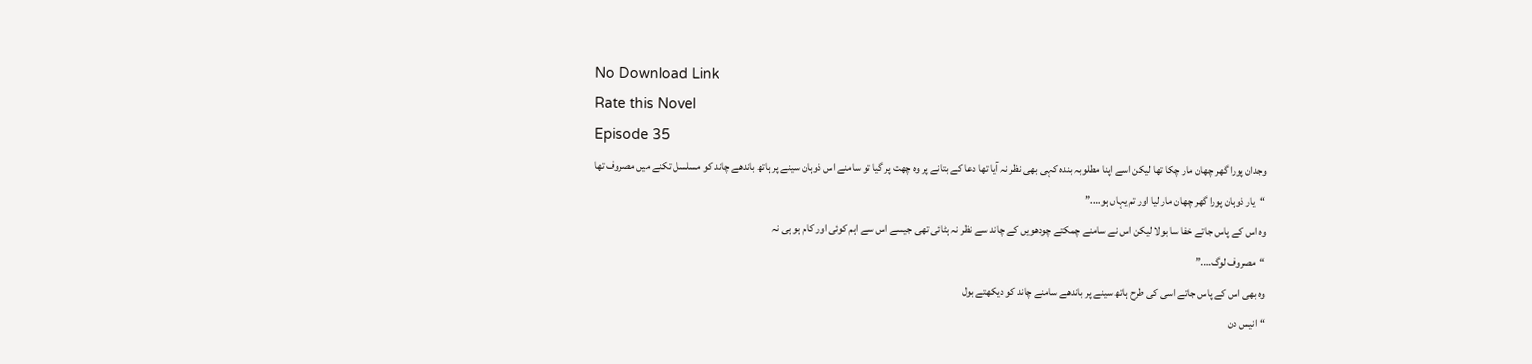No Download Link
Rate this Novel
Episode 35
وجدان پورا گهر چهان مار چکا تها لیکن اسے اپنا مطلوبہ بندہ کہی بهی نظر نہ آیا تها دعا کے بتانے پر وہ چهت پر گیا تو سامنے اس ذوہان سینے پر ہاتھ باندهے چاند کو مسلسل تکنے میں مصروف تها
“یار ذوہان پورا گهر چهان مار لیا اور تم یہاں ہو….”
وہ اس کے پاس جاتے خفا سا بولا لیکن اس نے سامنے چمکتے چودھویں کے چاند سے نظر نہ ہٹائی تهی جیسے اس سے اہم کوئی اور کام ہو ہی نہ
“مصروف لوگ….”
وہ بهی اس کے پاس جاتے اسی کی طرح ہاتھ سینے پر باندهے سامنے چاند کو دیکهتے بول
“انیس دن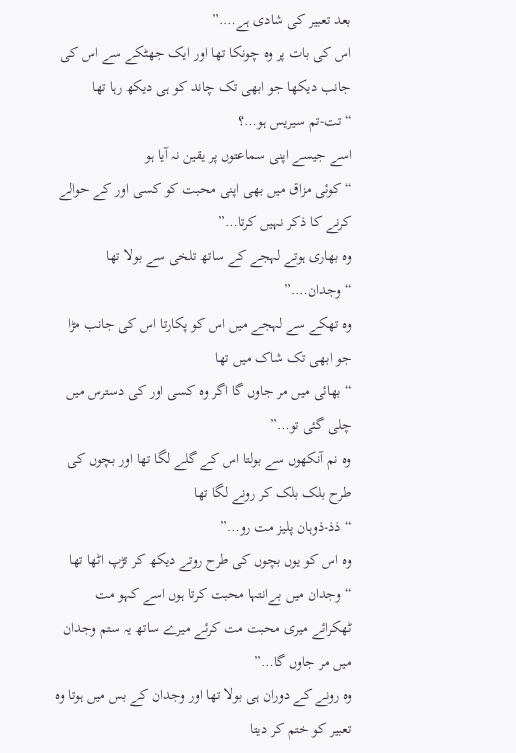بعد تعبیر کی شادی ہے….”
اس کی بات پر وہ چونکا تها اور ایک جهٹکے سے اس کی جانب دیکها جو ابهی تک چاند کو ہی دیکھ رہا تها
“تت-تم سیریس ہو…؟
اسے جیسے اپنی سماعتوں پر یقین نہ آیا ہو
“کوئی مزاق میں بهی اپنی محبت کو کسی اور کے حوالے کرنے کا ذکر نہیں کرتا…”
وہ بهاری ہوتے لہجے کے ساتھ تلخی سے بولا تها
“وجدان….”
وہ تهکے سے لہجے میں اس کو پکارتا اس کی جانب مڑا جو ابهی تک شاک میں تها
“بهائی میں مر جاوں گا اگر وہ کسی اور کی دسترس میں چلی گئی تو…”
وہ نم آنکهوں سے بولتا اس کے گلے لگا تها اور بچوں کی طرح بلک بلک کر رونے لگا تها
“ذذ-ذوہان پلیز مت رو…”
وہ اس کو یوں بچوں کی طرح روتے دیکھ کر تڑپ اٹها تها
“وجدان میں بےانتہا محبت کرتا ہوں اسے کہو مت ٹهکرائے میری محبت مت کرئے میرے ساتھ یہ ستم وجدان میں مر جاوں گا…”
وہ رونے کے دوران ہی بولا تها اور وجدان کے بس میں ہوتا وہ تعبیر کو ختم کر دیتا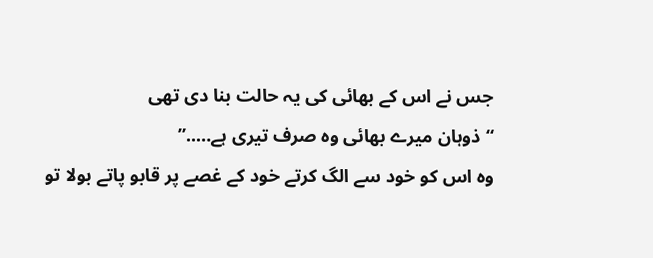جس نے اس کے بهائی کی یہ حالت بنا دی تهی
“ذوہان میرے بهائی وہ صرف تیری ہے…..”
وہ اس کو خود سے الگ کرتے خود کے غصے پر قابو پاتے بولا تو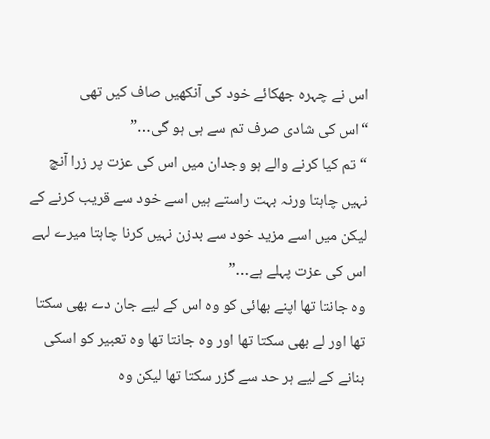اس نے چہرہ جهکائے خود کی آنکهیں صاف کیں تهی
“اس کی شادی صرف تم سے ہی ہو گی…”
“تم کیا کرنے والے ہو وجدان میں اس کی عزت پر زرا آنچ نہیں چاہتا ورنہ بہت راستے ہیں اسے خود سے قریب کرنے کے لیکن میں اسے مزید خود سے بدزن نہیں کرنا چاہتا میرے لہے اس کی عزت پہلے ہے…”
وہ جانتا تها اپنے بهائی کو وہ اس کے لیے جان دے بهی سکتا تها اور لے بهی سکتا تها اور وہ جانتا تها وہ تعبیر کو اسکی بنانے کے لیے ہر حد سے گزر سکتا تها لیکن وہ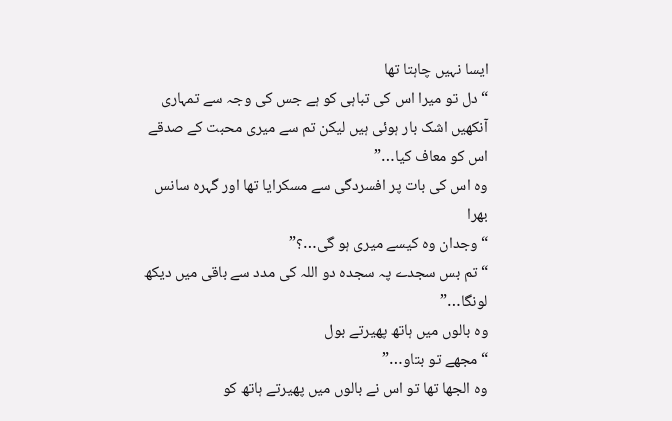ایسا نہیں چاہتا تها
“دل تو میرا اس کی تباہی کو ہے جس کی وجہ سے تمہاری آنکهیں اشک بار ہوئی ہیں لیکن تم سے میری محبت کے صدقے اس کو معاف کیا…”
وہ اس کی بات پر افسردگی سے مسکرایا تها اور گہرہ سانس بهرا
“وجدان وہ کیسے میری ہو گی…؟”
“تم بس سجدے پہ سجدہ دو اللہ کی مدد سے باقی میں دیکھ لونگا…”
وہ بالوں میں ہاتھ پهیرتے بول
“مجهے تو بتاو…”
وہ الجها تها تو اس نے بالوں میں پهیرتے ہاتھ کو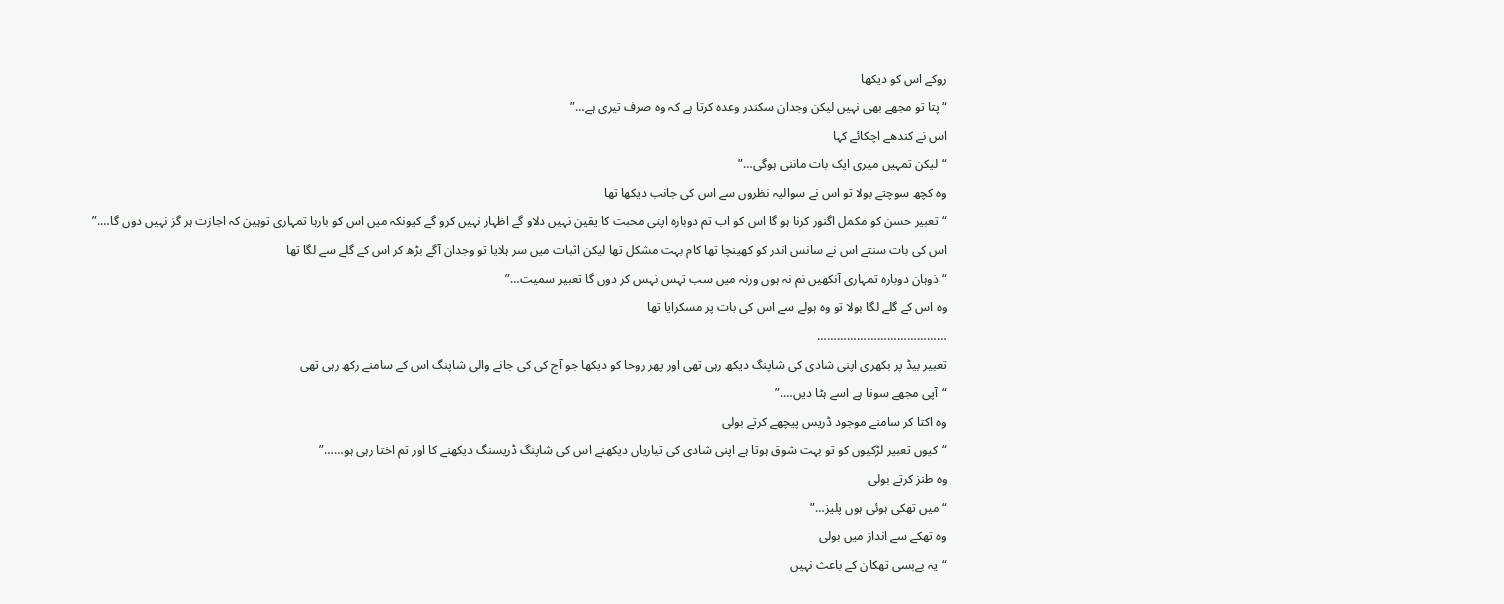روکے اس کو دیکها
“پتا تو مجهے بهی نہیں لیکن وجدان سکندر وعدہ کرتا ہے کہ وہ صرف تیری ہے…”
اس نے کندهے اچکائے کہا
“لیکن تمہیں میری ایک بات ماننی ہوگی…”
وہ کچھ سوچتے بولا تو اس نے سوالیہ نظروں سے اس کی جانب دیکها تها
“تعبیر حسن کو مکمل اگنور کرنا ہو گا اس کو اب تم دوبارہ اپنی محبت کا یقین نہیں دلاو گے اظہار نہیں کرو گے کیونکہ میں اس کو بارہا تمہاری توہین کہ اجازت ہر گز نہیں دوں گا….”
اس کی بات سنتے اس نے سانس اندر کو کهینچا تها کام بہت مشکل تها لیکن اثبات میں سر ہلایا تو وجدان آگے بڑھ کر اس کے گلے سے لگا تها
“ذوہان دوبارہ تمہاری آنکهیں نم نہ ہوں ورنہ میں سب تہس نہس کر دوں گا تعبیر سمیت…”
وہ اس کے گلے لگا بولا تو وہ ہولے سے اس کی بات پر مسکرایا تها
…………………………………
تعبیر بیڈ پر بکهری اپنی شادی کی شاپنگ دیکھ رہی تهی اور پهر روحا کو دیکها جو آج کی کی جانے والی شاپنگ اس کے سامنے رکھ رہی تهی
“آپی مجهے سونا ہے اسے ہٹا دیں….”
وہ اکتا کر سامنے موجود ڈریس پیچهے کرتے بولی
“کیوں تعبیر لڑکیوں کو تو بہت شوق ہوتا ہے اپنی شادی کی تیاریاں دیکهنے اس کی شاپنگ ڈریسنگ دیکهنے کا اور تم اختا رہی ہو……”
وہ طنز کرتے بولی
“میں تهکی ہوئی ہوں پلیز…”
وہ تهکے سے انداز میں بولی
“یہ بےبسی تهکان کے باعث نہیں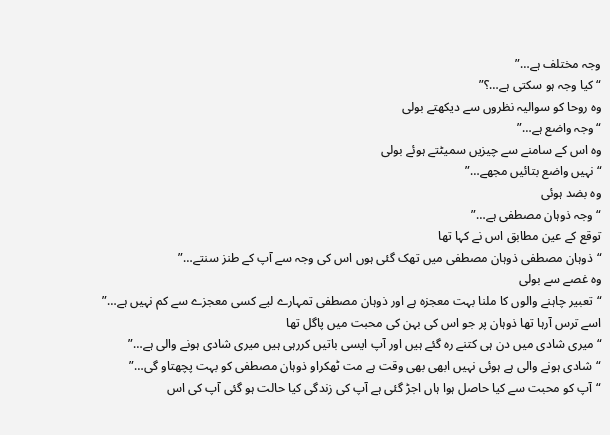وجہ مختلف ہے…”
“کیا وجہ ہو سکتی ہے…؟”
وہ روحا کو سوالیہ نظروں سے دیکھتے بولی
“وجہ واضع ہے…”
وہ اس کے سامنے سے چیزیں سمیٹتے ہوئے بولی
“نہیں واضع بتائیں مجهے…”
وہ بضد ہوئی
“وجہ ذوہان مصطفی ہے…”
توقع کے عین مطابق اس نے کہا تها
“ذوہان مصطفی ذوہان مصطفی میں تهک گئی ہوں اس کی وجہ سے آپ کے طنز سنتے…”
وہ غصے سے بولی
“تعبیر چاہنے والوں کا ملنا بہت معجزہ ہے اور ذوہان مصطفی تمہارے لیے کسی معجزے سے کم نہیں ہے…”
اسے ترس آرہا تها ذوہان پر جو اس کی بہن کی محبت میں پاگل تها
“میری شادی میں دن ہی کتنے رہ گئے ہیں اور آپ ایسی باتیں کررہی ہیں میری شادی ہونے والی ہے…”
“شادی ہونے والی ہے ہوئی نہیں ابهی بهی وقت ہے مت ٹهکراو ذوہان مصطفی کو بہت پچهتاو گی…”
“آپ کو محبت سے کیا حاصل ہوا ہاں اجڑ گئی ہے آپ کی زندگی کیا حالت ہو گئی آپ کی اس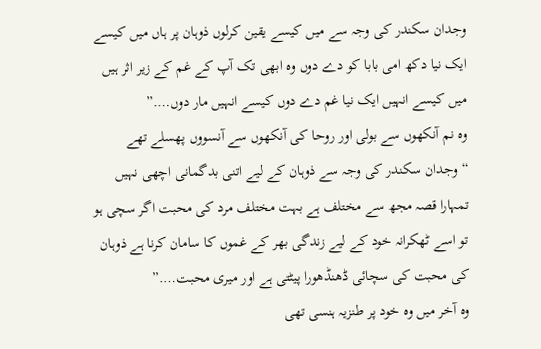وجدان سکندر کی وجہ سے میں کیسے یقین کرلوں ذوہان پر ہاں میں کیسے ایک نیا دکھ امی بابا کو دے دوں وہ ابهی تک آپ کے غم کے زیر اثر ہیں میں کیسے انہیں ایک نیا غم دے دوں کیسے انہیں مار دوں….”
وہ نم آنکھوں سے بولی اور روحا کی آنکهوں سے آنسووں پهسلے تهے
“وجدان سکندر کی وجہ سے ذوہان کے لیے اتنی بدگمانی اچهی نہیں تمہارا قصہ مجھ سے مختلف ہے بہت مختلف مرد کی محبت اگر سچی ہو تو اسے ٹهکرانہ خود کے لیے زندگی بهر کے غموں کا سامان کرنا ہے ذوہان کی محبت کی سچائی ڈهنڈهورا پیٹتی ہے اور میری محبت….”
وہ آخر میں وہ خود پر طنزیہ ہنسی تهی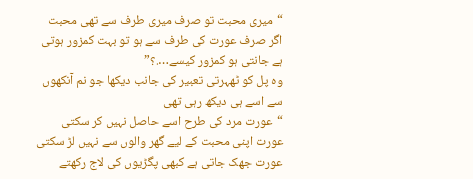“میری محبت تو صرف میری طرف سے تهی محبت اگر صرف عورت کی طرف سے ہو تو بہت کمزور ہوتی ہے جانتی ہو کمزور کیسے….؟”
وہ پل کو ٹهہرتی تعبیر کی جانب دیکها جو نم آنکهوں سے اسے ہی دیکھ رہی تهی
“عورت مرد کی طرح اسے حاصل نہیں کر سکتی عورت اپنی محبت کے لیے گهر والوں سے نہیں لڑ سکتی عورت جهک جاتی ہے کبهی پگڑیوں کی لاج رکهتے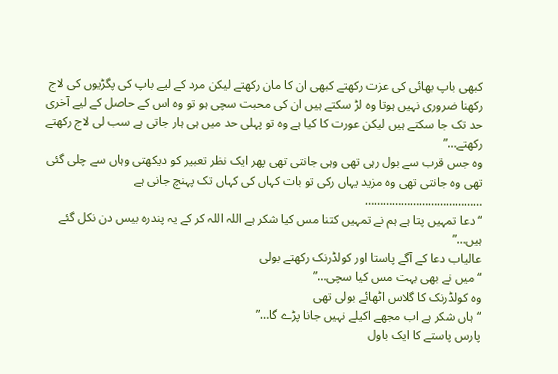کبهی باپ بهائی کی عزت رکهتے کبهی ان کا مان رکهتے لیکن مرد کے لیے باپ کی پگڑیوں کی لاج رکهنا ضروری نہیں ہوتا وہ لڑ سکتے ہیں ان کی محبت سچی ہو تو وہ اس کے حاصل کے لیے آخری حد تک جا سکتے ہیں لیکن عورت کا کیا ہے وہ تو پہلی حد میں ہی ہار جاتی ہے سب لی لاج رکهتے رکهتے…”
وہ جس قرب سے بول رہی تهی وہی جانتی تهی پهر ایک نظر تعبیر کو دیکهتی وہاں سے چلی گئی تهی وہ جانتی تهی وہ مزید یہاں رکی تو بات کہاں کی کہاں تک پہنچ جانی ہے
…………………………………
“دعا تمہیں پتا ہے ہم نے تمہیں کتنا مس کیا شکر ہے اللہ اللہ کر کے یہ پندرہ بیس دن نکل گئے ہیں…”
عالیاب دعا کے آگے پاستا اور کولڈرنک رکهتے بولی
“میں نے بهی بہت مس کیا سچی…”
وہ کولڈرنک کا گلاس اٹهائے بولی تهی
“ہاں شکر ہے اب مجهے اکیلے نہیں جانا پڑے گا…”
پارس پاستے کا ایک باول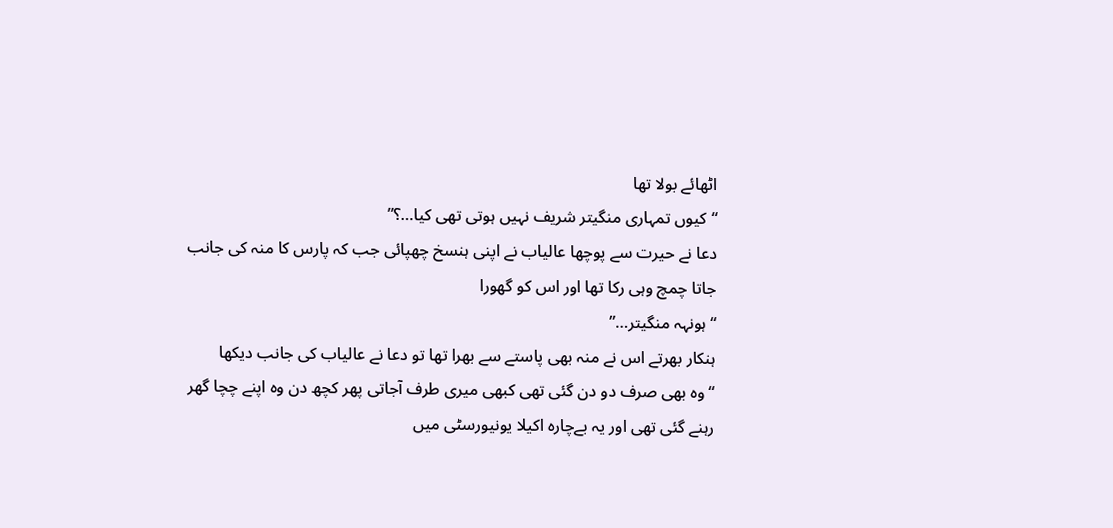اٹهائے بولا تها
“کیوں تمہاری منگیتر شریف نہیں ہوتی تهی کیا…؟”
دعا نے حیرت سے پوچها عالیاب نے اپنی ہنسخ چهپائی جب کہ پارس کا منہ کی جانب جاتا چمچ وہی رکا تها اور اس کو گهورا
“ہونہہ منگیتر…”
ہنکار بهرتے اس نے منہ بهی پاستے سے بهرا تها تو دعا نے عالیاب کی جانب دیکها
“وہ بهی صرف دو دن گئی تهی کبهی میری طرف آجاتی پهر کچھ دن وہ اپنے چچا گهر رہنے گئی تهی اور یہ بےچارہ اکیلا یونیورسٹی میں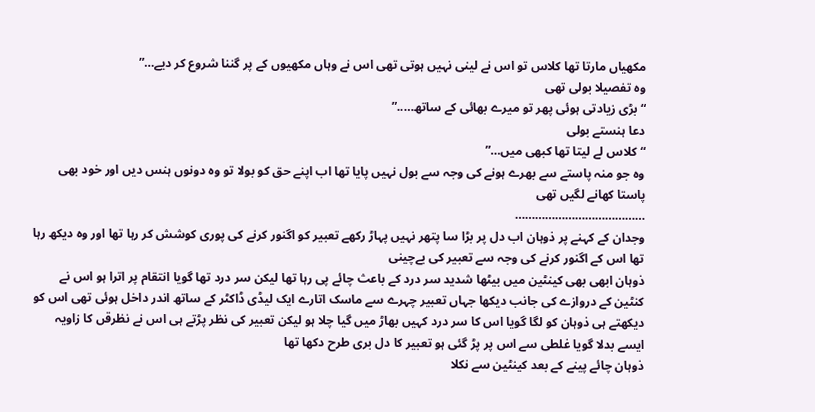مکهیاں مارتا تها کلاس تو اس نے لینی نہیں ہوتی تهی اس نے وہاں مکهیوں کے پر گننا شروع کر دیے…”
وہ تفصیلا بولی تهی
“بڑی زیادتی ہوئی پهر تو میرے بهائی کے ساتھ…..”
دعا ہنستے بولی
“کلاس لے لیتا تها کبهی میں…”
وہ جو منہ پاستے سے بهرے ہونے کی وجہ سے بول نہیں پایا تها اب اپنے حق کو بولا تو وہ دونوں ہنس دیں اور خود بهی پاستا کهانے لگیں تهی
…………………………………
وجدان کے کہنے پر ذوہان اب دل پر بڑا سا پتهر نہیں پہاڑ رکهے تعبیر کو اگنور کرنے کی پوری کوشش کر رہا تها اور وہ دیکھ رہا تها اس کے اگنور کرنے کی وجہ سے تعبیر کی بےچینی
ذوہان ابهی بهی کینٹین میں بیٹها شدید سر درد کے باعث چائے پی رہا تها لیکن سر درد تها گویا انتقام پر اترا ہو اس نے کنٹین کے دروازے کی جانب دیکها جہاں تعبیر چہرے سے ماسک اتارے ایک لیڈی ڈاکٹر کے ساتھ اندر داخل ہوئی تهی اس کو دیکهتے ہی ذوہان کو لگا گویا اس کا سر درد کہیں بهاڑ میں گیا چلا ہو لیکن تعبیر کی نظر پڑتے ہی اس نے نظرقں کا زاویہ ایسے بدلا گویا غلطی سے اس پر پڑ گئی ہو تعبیر کا دل بری طرح دکها تها
ذوہان چائے پینے کے بعد کینٹین سے نکلا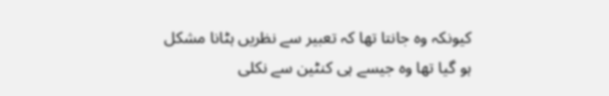کیونکہ وہ جانتا تها کہ تعبیر سے نظریں ہٹانا مشکل ہو گیا تها وہ جیسے ہی کنٹین سے نکلی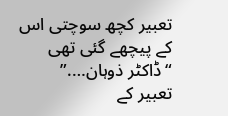تعبیر کچھ سوچتی اس کے پیچهے گئی تهی
“ڈاکٹر ذوہان….”
تعبیر کے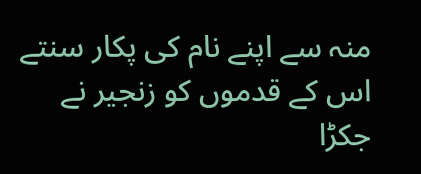منہ سے اپنے نام کی پکار سنتے اس کے قدموں کو زنجیر نے جکڑا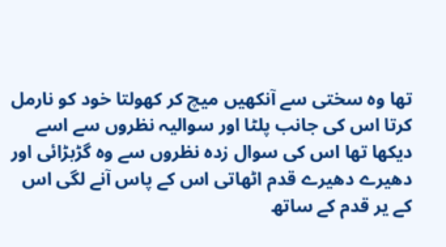تها وہ سختی سے آنکهیں میچ کر کهولتا خود کو نارمل کرتا اس کی جانب پلٹا اور سوالیہ نظروں سے اسے دیکها تها اس کی سوال زدہ نظروں سے وہ گڑبڑائی اور دهیرے دهیرے قدم اٹهاتی اس کے پاس آنے لگی اس کے یر قدم کے ساتھ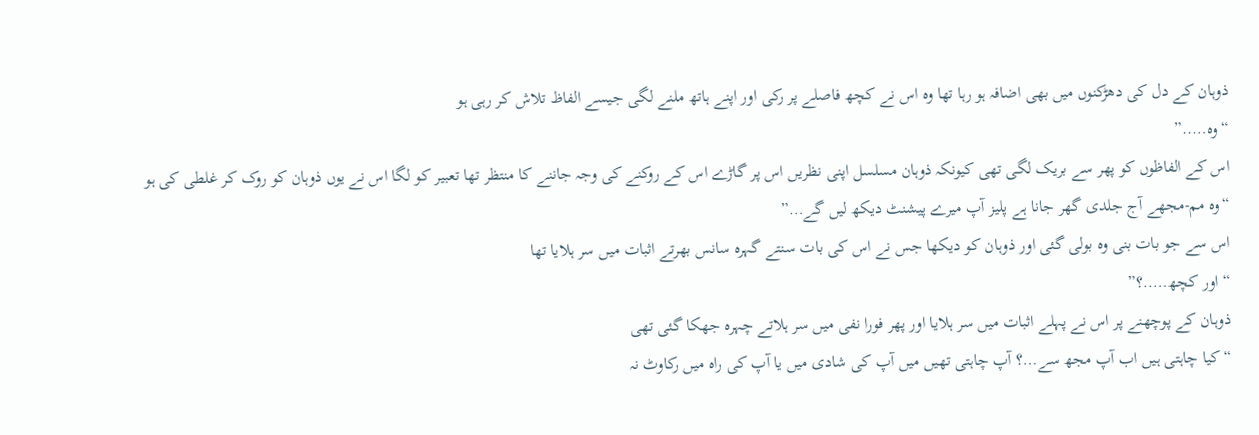ذوہان کے دل کی دهڑکنوں میں بهی اضافہ ہو رہا تها وہ اس نے کچھ فاصلے پر رکی اور اپنے ہاتھ ملنے لگی جیسے الفاظ تلاش کر رہی ہو
“وہ…..”
اس کے الفاظوں کو پهر سے بریک لگی تهی کیونکہ ذوہان مسلسل اپنی نظریں اس پر گاڑے اس کے روکنے کی وجہ جاننے کا منتظر تها تعبیر کو لگا اس نے یوں ذوہان کو روک کر غلطی کی ہو
“وہ مم-مجهے آج جلدی گهر جانا ہے پلیز آپ میرے پیشنٹ دیکھ لیں گے…”
اس سے جو بات بنی وہ بولی گئی اور ذوہان کو دیکها جس نے اس کی بات سنتے گہرہ سانس بهرتے اثبات میں سر ہلایا تها
“اور کچھ…..؟”
ذوہان کے پوچهنے پر اس نے پہلے اثبات میں سر ہلایا اور پهر فورا نفی میں سر ہلاتے چہرہ جهکا گئی تهی
“کیا چاہتی ہیں اب آپ مجھ سے…؟ آپ چاہتی تهیں میں آپ کی شادی میں یا آپ کی راہ میں رکاوٹ نہ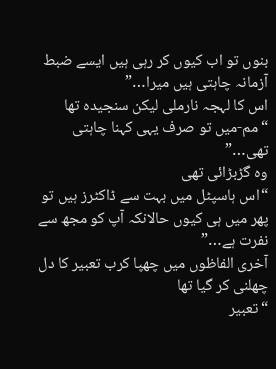بنوں تو اب کیوں کر رہی ہیں ایسے ضبط آزمانہ چاہتی ہیں میرا…”
اس کا لہجہ نارملی لیکن سنجیدہ تها
“مم-میں تو صرف یہی کہنا چاہتی تهی…”
وہ گڑبڑائی تهی
“اس ہاسپٹل میں بہت سے ڈاکٹرز ہیں تو پهر میں ہی کیوں حالانکہ آپ کو مجھ سے نفرت ہے…”
آخری الفاظوں میں چهپا کرب تعبیر کا دل چهلنی کر گیا تها
“تعبیر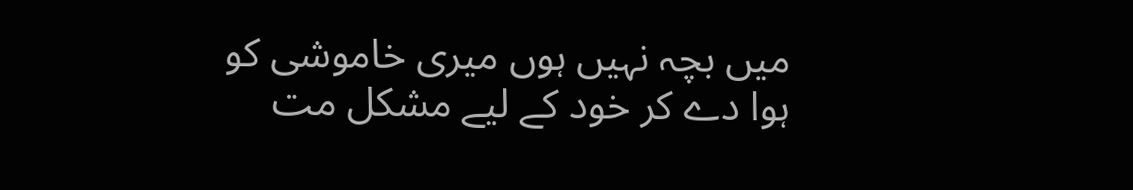میں بچہ نہیں ہوں میری خاموشی کو ہوا دے کر خود کے لیے مشکل مت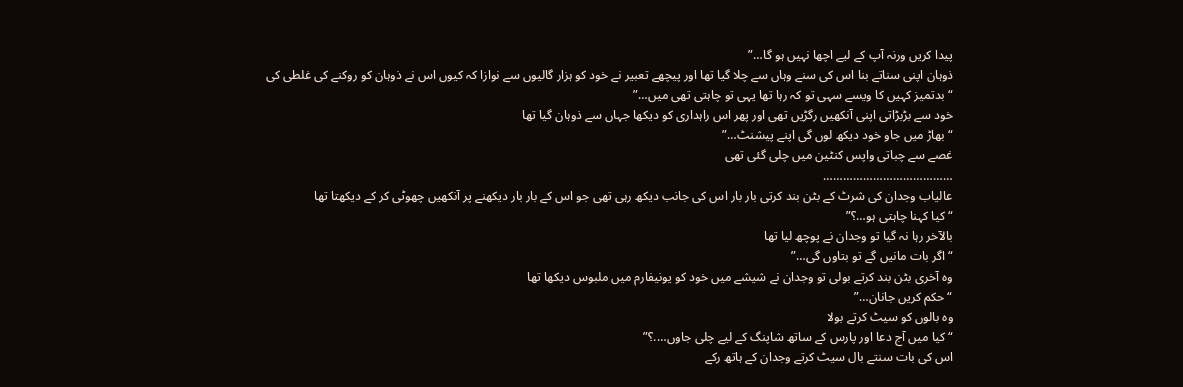پیدا کریں ورنہ آپ کے لیے اچها نہیں ہو گا…”
ذوہان اپنی سناتے بنا اس کی سنے وہاں سے چلا گیا تها اور پیچهے تعبیر نے خود کو ہزار گالیوں سے نوازا کہ کیوں اس نے ذوہان کو روکنے کی غلطی کی
“بدتمیز کہیں کا ویسے سہی تو کہ رہا تها یہی تو چاہتی تهی میں…”
خود سے بڑبڑاتی اپنی آنکهیں رگڑیں تهی اور پهر اس راہداری کو دیکها جہاں سے ذوہان گیا تها
“بهاڑ میں جاو خود دیکھ لوں گی اپنے پیشنٹ…”
غصے سے چباتی واپس کنٹین میں چلی گئی تهی
…………………………………
عالیاب وجدان کی شرٹ کے بٹن بند کرتی بار بار اس کی جانب دیکھ رہی تهی جو اس کے بار بار دیکهنے پر آنکهیں چهوٹی کر کے دیکهتا تها
“کیا کہنا چاہتی ہو…؟”
بالآخر رہا نہ گیا تو وجدان نے پوچھ لیا تها
“اگر بات مانیں گے تو بتاوں گی…”
وہ آخری بٹن بند کرتے بولی تو وجدان نے شیشے میں خود کو یونیفارم میں ملبوس دیکها تها
“حکم کریں جانان…”
وہ بالوں کو سیٹ کرتے بولا
“کیا میں آج دعا اور پارس کے ساتھ شاپنگ کے لیے چلی جاوں….؟”
اس کی بات سنتے بال سیٹ کرتے وجدان کے ہاتھ رکے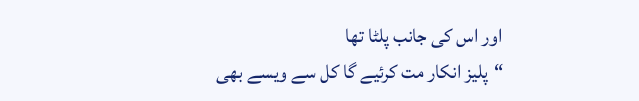اور اس کی جانب پلٹا تها
“پلیز انکار مت کرئیے گا کل سے ویسے بهی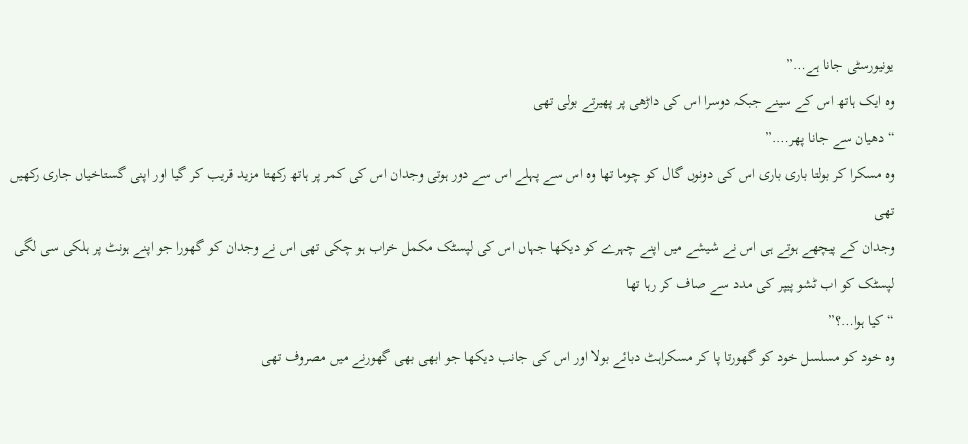یونیورسٹی جانا ہے…”
وہ ایک ہاتھ اس کے سینے جبکہ دوسرا اس کی داڑهی پر پهیرتے بولی تهی
“دهیان سے جانا پهر….”
وہ مسکرا کر بولتا باری باری اس کی دونوں گال کو چوما تها وہ اس سے پہلے اس سے دور ہوتی وجدان اس کی کمر پر ہاتھ رکهتا مزید قریب کر گیا اور اپنی گستاخیاں جاری رکهیں تهی
وجدان کے پیچهے ہوتے ہی اس نے شیشے میں اپنے چہرے کو دیکها جہاں اس کی لپسٹک مکمل خراب ہو چکی تهی اس نے وجدان کو گهورا جو اپنے ہونٹ پر ہلکی سی لگی لپسٹک کو اب ٹشو پیپر کی مدد سے صاف کر رہا تها
“کیا ہوا…؟”
وہ خود کو مسلسل خود کو گهورتا پا کر مسکراہٹ دبائے بولا اور اس کی جانب دیکها جو ابهی بهی گهورنے میں مصروف تهی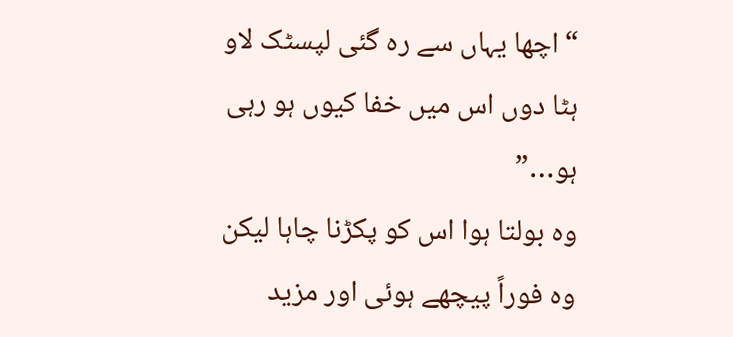“اچها یہاں سے رہ گئی لپسٹک لاو ہٹا دوں اس میں خفا کیوں ہو رہی ہو…”
وہ بولتا ہوا اس کو پکڑنا چاہا لیکن وہ فوراً پیچهے ہوئی اور مزید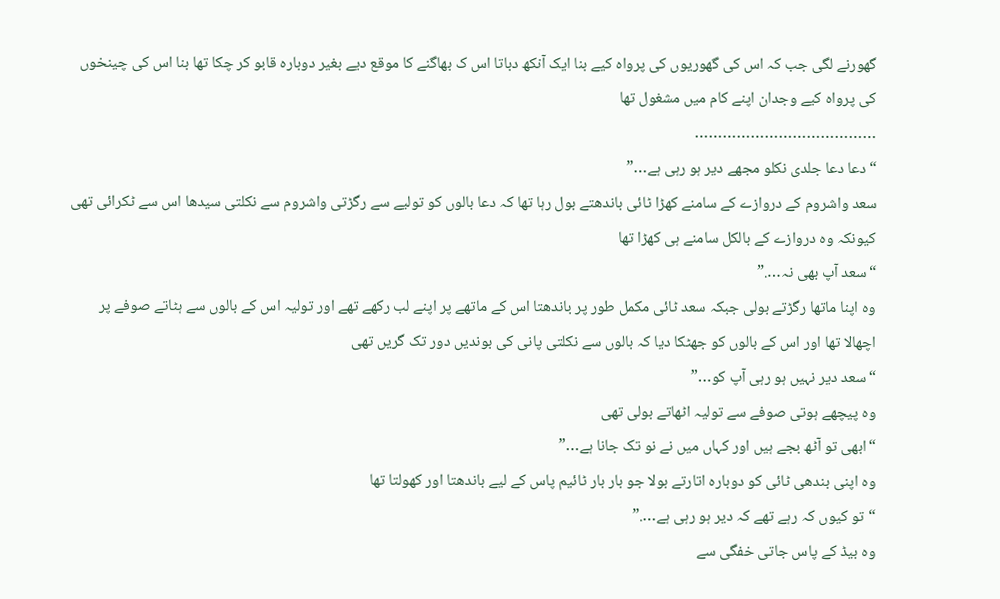گهورنے لگی جب کہ اس کی گهوریوں کی پرواہ کیے بنا ایک آنکھ دباتا اس ک بهاگنے کا موقع دیے بغیر دوبارہ قابو کر چکا تها بنا اس کی چینخوں کی پرواہ کیے وجدان اپنے کام میں مشغول تها
…………………………………
“دعا دعا جلدی نکلو مجهے دیر ہو رہی ہے…”
سعد واشروم کے دروازے کے سامنے کهڑا ٹائی باندهتے بول رہا تها کہ دعا بالوں کو تولیے سے رگڑتی واشروم سے نکلتی سیدها اس سے ٹکرائی تهی کیونکہ وہ دروازے کے بالکل سامنے ہی کهڑا تها
“سعد آپ بهی نہ….”
وہ اپنا ماتها رگڑتے بولی جبکہ سعد ٹائی مکمل طور پر باندهتا اس کے ماتهے پر اپنے لب رکهے تهے اور تولیہ اس کے بالوں سے ہٹاتے صوفے پر اچهالا تها اور اس کے بالوں کو جهٹکا دیا کہ بالوں سے نکلتی پانی کی بوندیں دور تک گریں تهی
“سعد دیر نہیں ہو رہی آپ کو…”
وہ پیچهے ہوتی صوفے سے تولیہ اٹهاتے بولی تهی
“ابهی تو آٹھ بجے ہیں اور کہاں میں نے نو تک جانا ہے…”
وہ اپنی بندهی ٹائی کو دوبارہ اتارتے بولا جو بار بار ٹائیم پاس کے لیے باندهتا اور کهولتا تها
“تو کیوں کہ رہے تهے کہ دیر ہو رہی ہے….”
وہ بیڈ کے پاس جاتی خفگی سے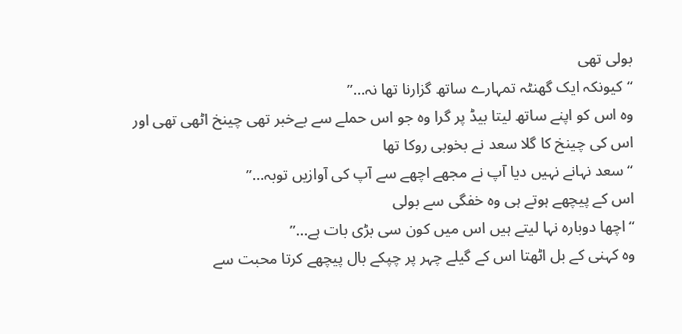بولی تهی
“کیونکہ ایک گهنٹہ تمہارے ساتھ گزارنا تها نہ…”
وہ اس کو اپنے ساتھ لیتا بیڈ پر گرا وہ جو اس حملے سے بےخبر تهی چینخ اٹهی تهی اور اس کی چینخ کا گلا سعد نے بخوبی روکا تها
“سعد نہانے نہیں دیا آپ نے مجهے اچهے سے آپ کی آوازیں توبہ…”
اس کے پیچهے ہوتے ہی وہ خفگی سے بولی
“اچها دوبارہ نہا لیتے ہیں اس میں کون سی بڑی بات ہے…”
وہ کہنی کے بل اٹهتا اس کے گیلے چہر پر چپکے بال پیچهے کرتا محبت سے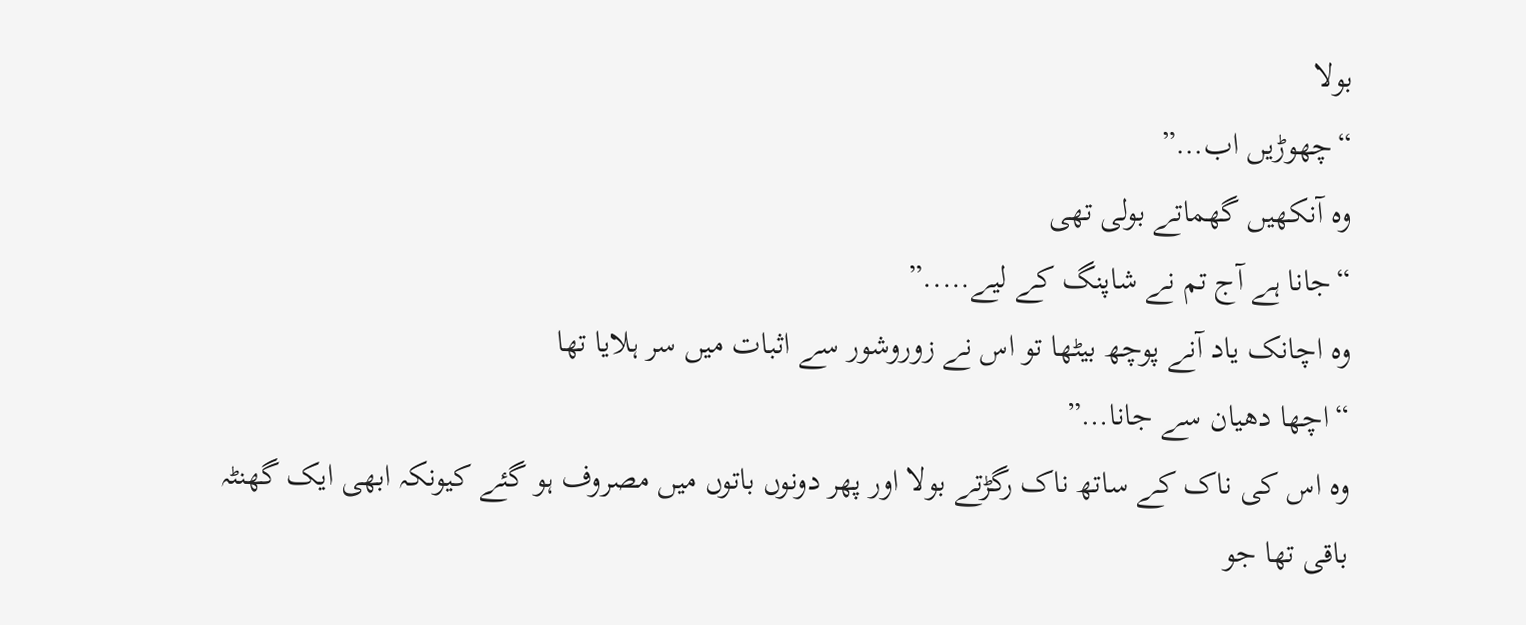بولا
“چهوڑیں اب…”
وہ آنکهیں گهماتے بولی تهی
“جانا ہے آج تم نے شاپنگ کے لیے…..”
وہ اچانک یاد آنے پوچھ بیٹها تو اس نے زوروشور سے اثبات میں سر ہلایا تها
“اچها دهیان سے جانا…”
وہ اس کی ناک کے ساتھ ناک رگڑتے بولا اور پهر دونوں باتوں میں مصروف ہو گئے کیونکہ ابهی ایک گهنٹہ باقی تها جو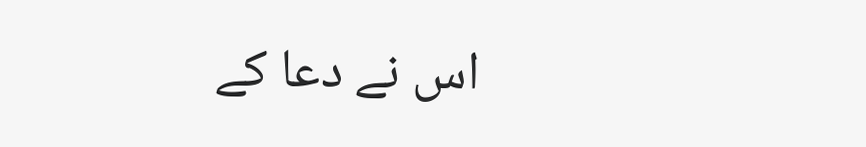اس نے دعا کے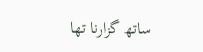ساتھ گزارنا تها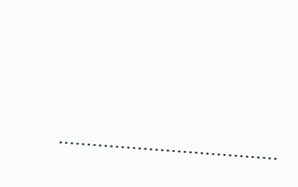…………………………………